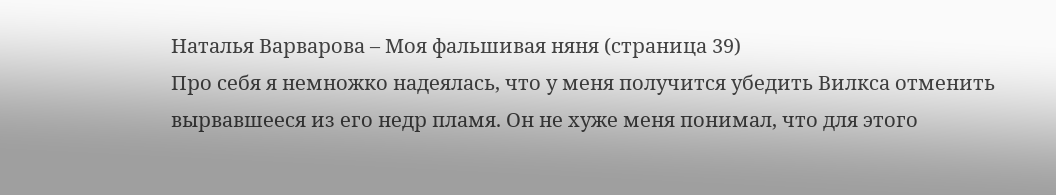Наталья Варварова – Моя фальшивая няня (страница 39)
Про себя я немножко надеялась, что у меня получится убедить Вилкса отменить вырвавшееся из его недр пламя. Он не хуже меня понимал, что для этого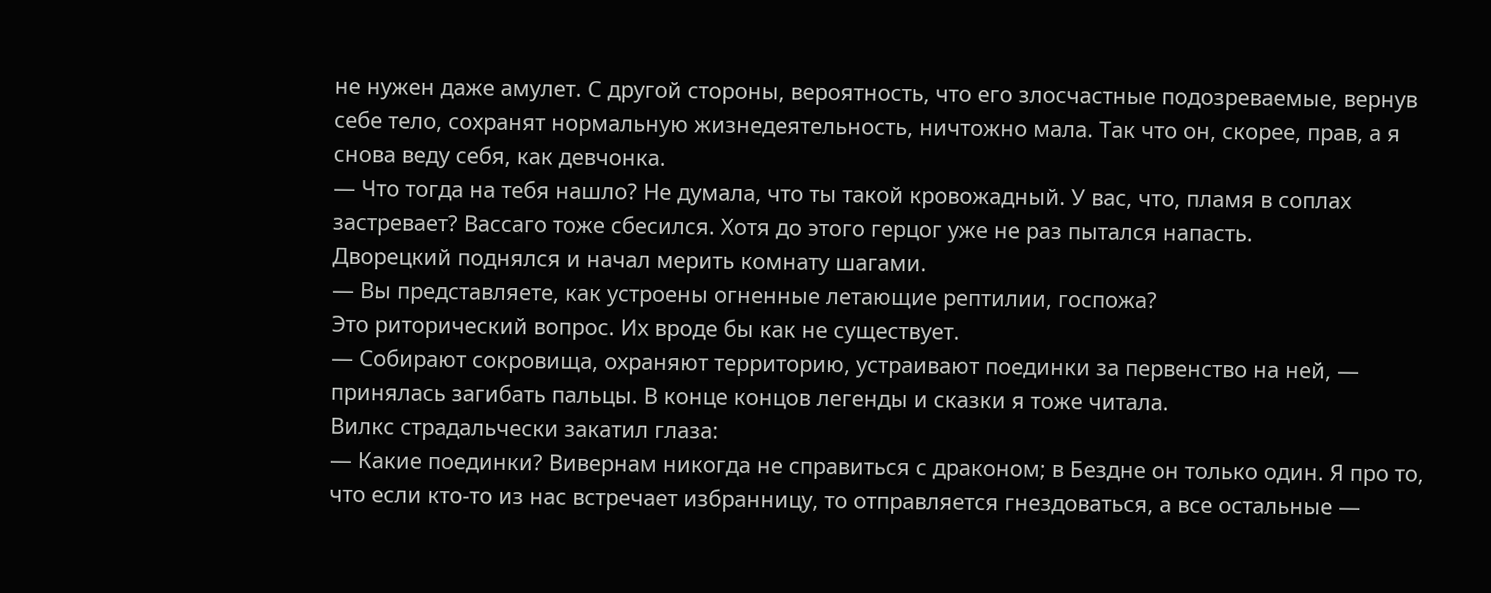не нужен даже амулет. С другой стороны, вероятность, что его злосчастные подозреваемые, вернув себе тело, сохранят нормальную жизнедеятельность, ничтожно мала. Так что он, скорее, прав, а я снова веду себя, как девчонка.
— Что тогда на тебя нашло? Не думала, что ты такой кровожадный. У вас, что, пламя в соплах застревает? Вассаго тоже сбесился. Хотя до этого герцог уже не раз пытался напасть.
Дворецкий поднялся и начал мерить комнату шагами.
— Вы представляете, как устроены огненные летающие рептилии, госпожа?
Это риторический вопрос. Их вроде бы как не существует.
— Собирают сокровища, охраняют территорию, устраивают поединки за первенство на ней, — принялась загибать пальцы. В конце концов легенды и сказки я тоже читала.
Вилкс страдальчески закатил глаза:
— Какие поединки? Вивернам никогда не справиться с драконом; в Бездне он только один. Я про то, что если кто-то из нас встречает избранницу, то отправляется гнездоваться, а все остальные —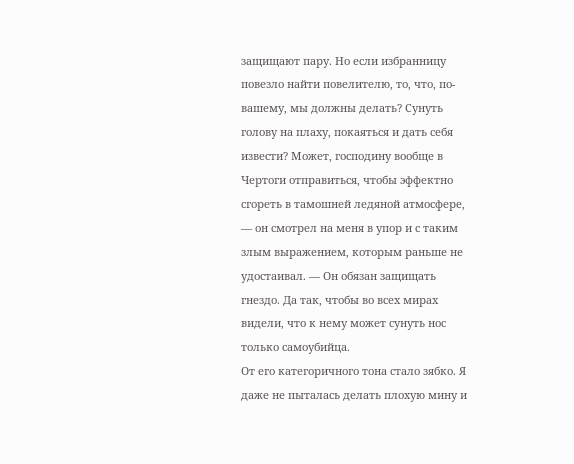защищают пару. Но если избранницу повезло найти повелителю, то, что, по-вашему, мы должны делать? Сунуть голову на плаху, покаяться и дать себя извести? Может, господину вообще в Чертоги отправиться, чтобы эффектно сгореть в тамошней ледяной атмосфере, — он смотрел на меня в упор и с таким злым выражением, которым раньше не удостаивал. — Он обязан защищать гнездо. Да так, чтобы во всех мирах видели, что к нему может сунуть нос только самоубийца.
От его категоричного тона стало зябко. Я даже не пыталась делать плохую мину и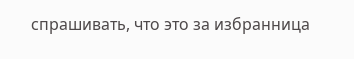спрашивать, что это за избранница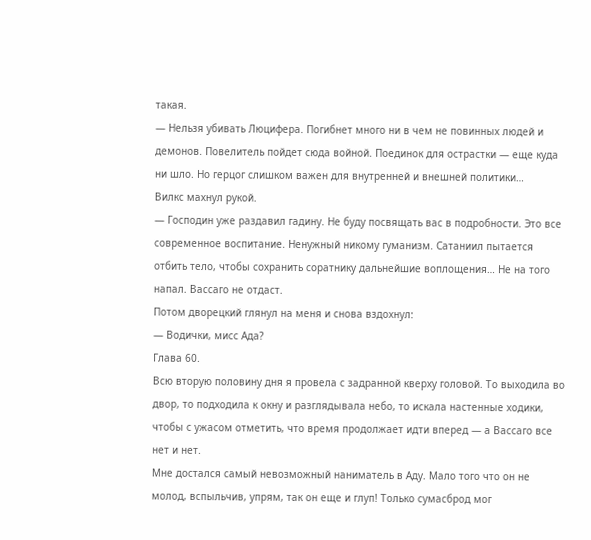такая.
— Нельзя убивать Люцифера. Погибнет много ни в чем не повинных людей и демонов. Повелитель пойдет сюда войной. Поединок для острастки — еще куда ни шло. Но герцог слишком важен для внутренней и внешней политики…
Вилкс махнул рукой.
— Господин уже раздавил гадину. Не буду посвящать вас в подробности. Это все современное воспитание. Ненужный никому гуманизм. Сатаниил пытается отбить тело, чтобы сохранить соратнику дальнейшие воплощения… Не на того напал. Вассаго не отдаст.
Потом дворецкий глянул на меня и снова вздохнул:
— Водички, мисс Ада?
Глава 60.
Всю вторую половину дня я провела с задранной кверху головой. То выходила во двор, то подходила к окну и разглядывала небо, то искала настенные ходики, чтобы с ужасом отметить, что время продолжает идти вперед — а Вассаго все нет и нет.
Мне достался самый невозможный наниматель в Аду. Мало того что он не молод, вспыльчив, упрям, так он еще и глуп! Только сумасброд мог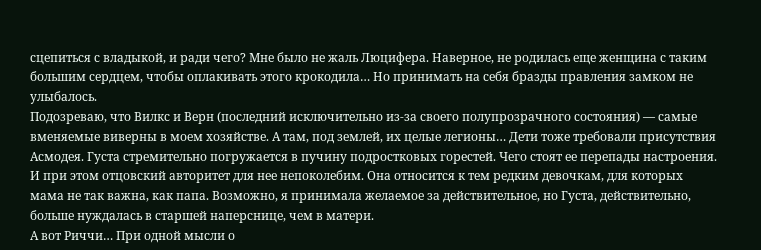сцепиться с владыкой, и ради чего? Мне было не жаль Люцифера. Наверное, не родилась еще женщина с таким большим сердцем, чтобы оплакивать этого крокодила… Но принимать на себя бразды правления замком не улыбалось.
Подозреваю, что Вилкс и Верн (последний исключительно из-за своего полупрозрачного состояния) — самые вменяемые виверны в моем хозяйстве. А там, под землей, их целые легионы… Дети тоже требовали присутствия Асмодея. Густа стремительно погружается в пучину подростковых горестей. Чего стоят ее перепады настроения. И при этом отцовский авторитет для нее непоколебим. Она относится к тем редким девочкам, для которых мама не так важна, как папа. Возможно, я принимала желаемое за действительное, но Густа, действительно, больше нуждалась в старшей наперснице, чем в матери.
А вот Риччи… При одной мысли о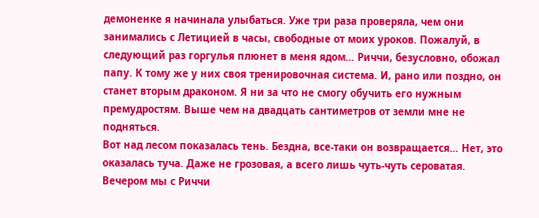демоненке я начинала улыбаться. Уже три раза проверяла, чем они занимались с Летицией в часы, свободные от моих уроков. Пожалуй, в следующий раз горгулья плюнет в меня ядом… Риччи, безусловно, обожал папу. К тому же у них своя тренировочная система. И, рано или поздно, он станет вторым драконом. Я ни за что не смогу обучить его нужным премудростям. Выше чем на двадцать сантиметров от земли мне не подняться.
Вот над лесом показалась тень. Бездна, все-таки он возвращается… Нет, это оказалась туча. Даже не грозовая, а всего лишь чуть-чуть сероватая.
Вечером мы с Риччи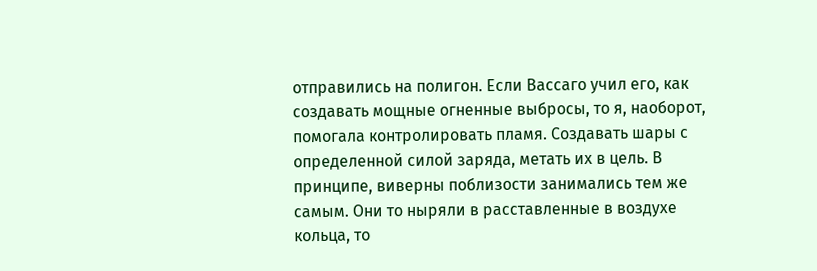отправились на полигон. Если Вассаго учил его, как создавать мощные огненные выбросы, то я, наоборот, помогала контролировать пламя. Создавать шары с определенной силой заряда, метать их в цель. В принципе, виверны поблизости занимались тем же самым. Они то ныряли в расставленные в воздухе кольца, то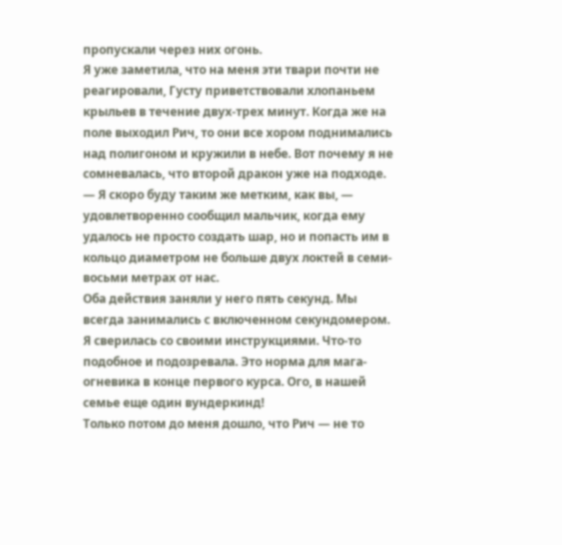пропускали через них огонь.
Я уже заметила, что на меня эти твари почти не реагировали, Густу приветствовали хлопаньем крыльев в течение двух-трех минут. Когда же на поле выходил Рич, то они все хором поднимались над полигоном и кружили в небе. Вот почему я не сомневалась, что второй дракон уже на подходе.
— Я скоро буду таким же метким, как вы, — удовлетворенно сообщил мальчик, когда ему удалось не просто создать шар, но и попасть им в кольцо диаметром не больше двух локтей в семи-восьми метрах от нас.
Оба действия заняли у него пять секунд. Мы всегда занимались с включенном секундомером. Я сверилась со своими инструкциями. Что-то подобное и подозревала. Это норма для мага-огневика в конце первого курса. Ого, в нашей семье еще один вундеркинд!
Только потом до меня дошло, что Рич — не то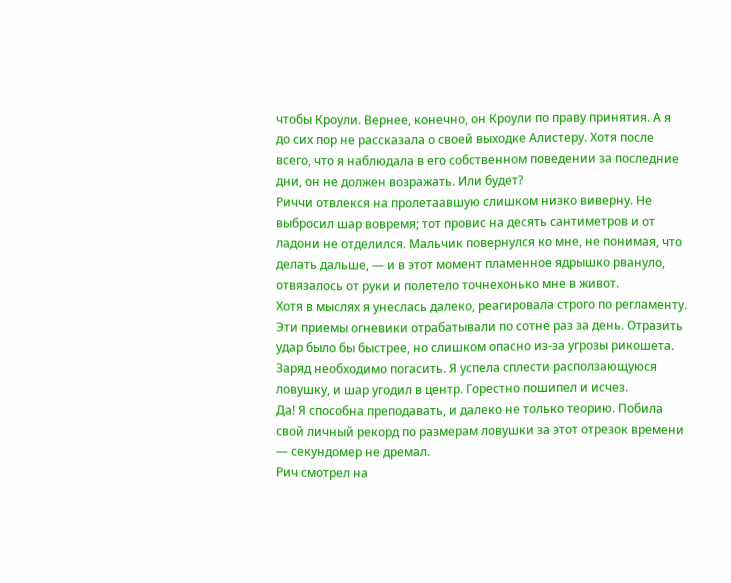чтобы Кроули. Вернее, конечно, он Кроули по праву принятия. А я до сих пор не рассказала о своей выходке Алистеру. Хотя после всего, что я наблюдала в его собственном поведении за последние дни, он не должен возражать. Или будет?
Риччи отвлекся на пролетаавшую слишком низко виверну. Не выбросил шар вовремя; тот провис на десять сантиметров и от ладони не отделился. Мальчик повернулся ко мне, не понимая, что делать дальше, — и в этот момент пламенное ядрышко рвануло, отвязалось от руки и полетело точнехонько мне в живот.
Хотя в мыслях я унеслась далеко, реагировала строго по регламенту. Эти приемы огневики отрабатывали по сотне раз за день. Отразить удар было бы быстрее, но слишком опасно из-за угрозы рикошета. Заряд необходимо погасить. Я успела сплести расползающуюся ловушку, и шар угодил в центр. Горестно пошипел и исчез.
Да! Я способна преподавать, и далеко не только теорию. Побила свой личный рекорд по размерам ловушки за этот отрезок времени — секундомер не дремал.
Рич смотрел на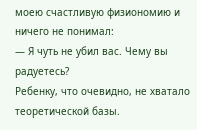моею счастливую физиономию и ничего не понимал:
— Я чуть не убил вас. Чему вы радуетесь?
Ребенку, что очевидно, не хватало теоретической базы.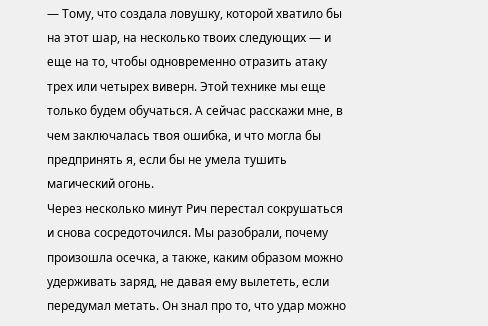— Тому, что создала ловушку, которой хватило бы на этот шар, на несколько твоих следующих — и еще на то, чтобы одновременно отразить атаку трех или четырех виверн. Этой технике мы еще только будем обучаться. А сейчас расскажи мне, в чем заключалась твоя ошибка, и что могла бы предпринять я, если бы не умела тушить магический огонь.
Через несколько минут Рич перестал сокрушаться и снова сосредоточился. Мы разобрали, почему произошла осечка, а также, каким образом можно удерживать заряд, не давая ему вылететь, если передумал метать. Он знал про то, что удар можно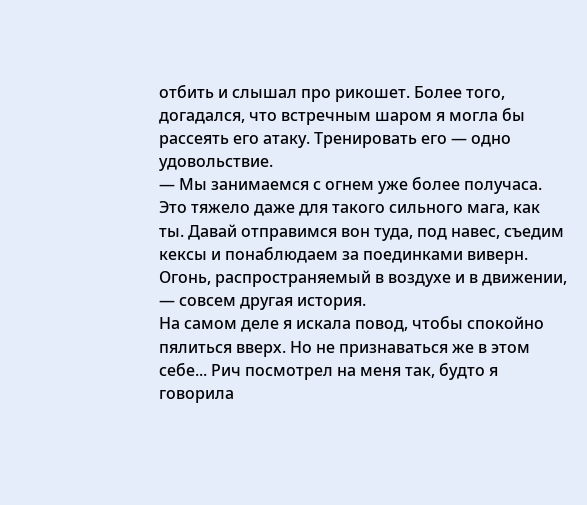отбить и слышал про рикошет. Более того, догадался, что встречным шаром я могла бы рассеять его атаку. Тренировать его — одно удовольствие.
— Мы занимаемся с огнем уже более получаса. Это тяжело даже для такого сильного мага, как ты. Давай отправимся вон туда, под навес, съедим кексы и понаблюдаем за поединками виверн. Огонь, распространяемый в воздухе и в движении, — совсем другая история.
На самом деле я искала повод, чтобы спокойно пялиться вверх. Но не признаваться же в этом себе... Рич посмотрел на меня так, будто я говорила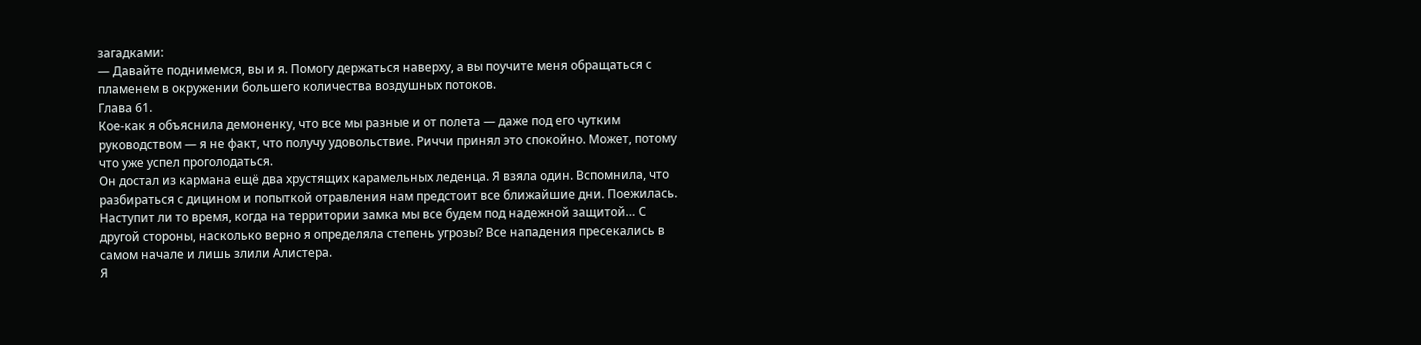загадками:
— Давайте поднимемся, вы и я. Помогу держаться наверху, а вы поучите меня обращаться с пламенем в окружении большего количества воздушных потоков.
Глава 61.
Кое-как я объяснила демоненку, что все мы разные и от полета — даже под его чутким руководством — я не факт, что получу удовольствие. Риччи принял это спокойно. Может, потому что уже успел проголодаться.
Он достал из кармана ещё два хрустящих карамельных леденца. Я взяла один. Вспомнила, что разбираться с дицином и попыткой отравления нам предстоит все ближайшие дни. Поежилась. Наступит ли то время, когда на территории замка мы все будем под надежной защитой… С другой стороны, насколько верно я определяла степень угрозы? Все нападения пресекались в самом начале и лишь злили Алистера.
Я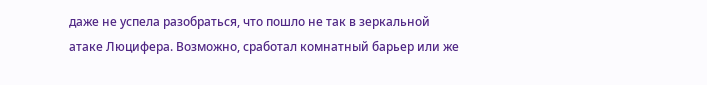даже не успела разобраться, что пошло не так в зеркальной атаке Люцифера. Возможно, сработал комнатный барьер или же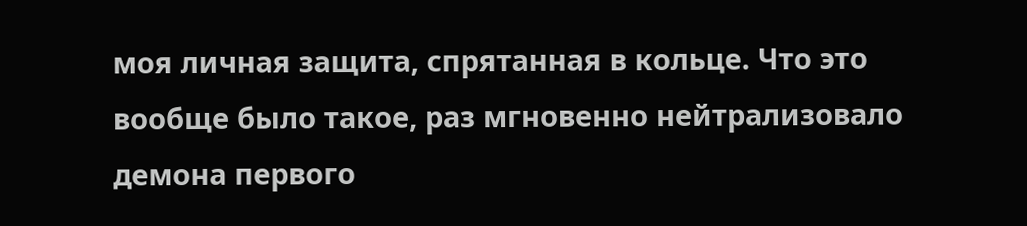моя личная защита, спрятанная в кольце. Что это вообще было такое, раз мгновенно нейтрализовало демона первого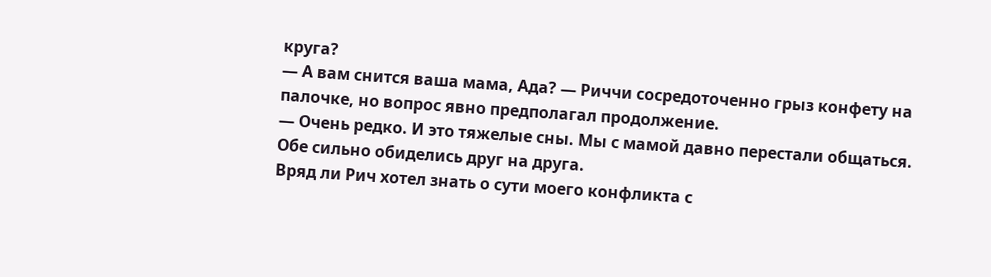круга?
— А вам снится ваша мама, Ада? — Риччи сосредоточенно грыз конфету на палочке, но вопрос явно предполагал продолжение.
— Очень редко. И это тяжелые сны. Мы с мамой давно перестали общаться. Обе сильно обиделись друг на друга.
Вряд ли Рич хотел знать о сути моего конфликта с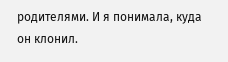родителями. И я понимала, куда он клонил.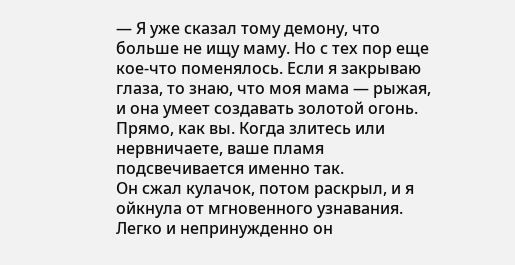— Я уже сказал тому демону, что больше не ищу маму. Но с тех пор еще кое-что поменялось. Если я закрываю глаза, то знаю, что моя мама — рыжая, и она умеет создавать золотой огонь. Прямо, как вы. Когда злитесь или нервничаете, ваше пламя подсвечивается именно так.
Он сжал кулачок, потом раскрыл, и я ойкнула от мгновенного узнавания. Легко и непринужденно он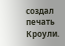создал печать Кроули.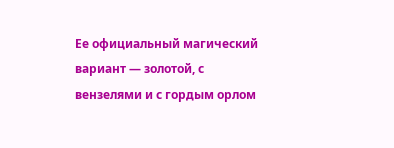Ее официальный магический вариант — золотой, с вензелями и с гордым орлом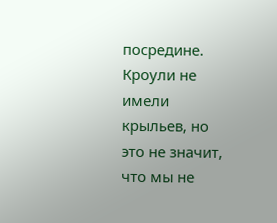посредине. Кроули не имели крыльев, но это не значит, что мы не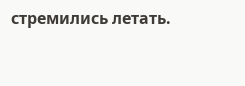стремились летать.